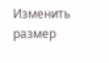Изменить размер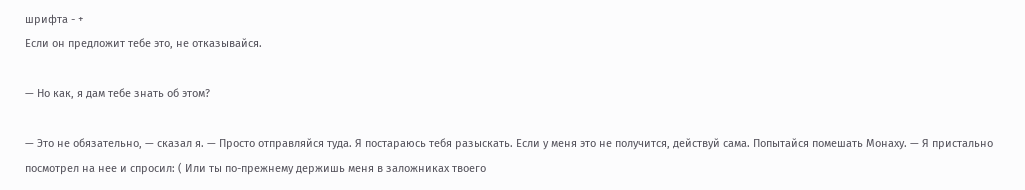шрифта - +
Если он предложит тебе это, не отказывайся.

— Но как, я дам тебе знать об этом?

— Это не обязательно, — сказал я. — Просто отправляйся туда. Я постараюсь тебя разыскать. Если у меня это не получится, действуй сама. Попытайся помешать Монаху. — Я пристально посмотрел на нее и спросил: ( Или ты по-прежнему держишь меня в заложниках твоего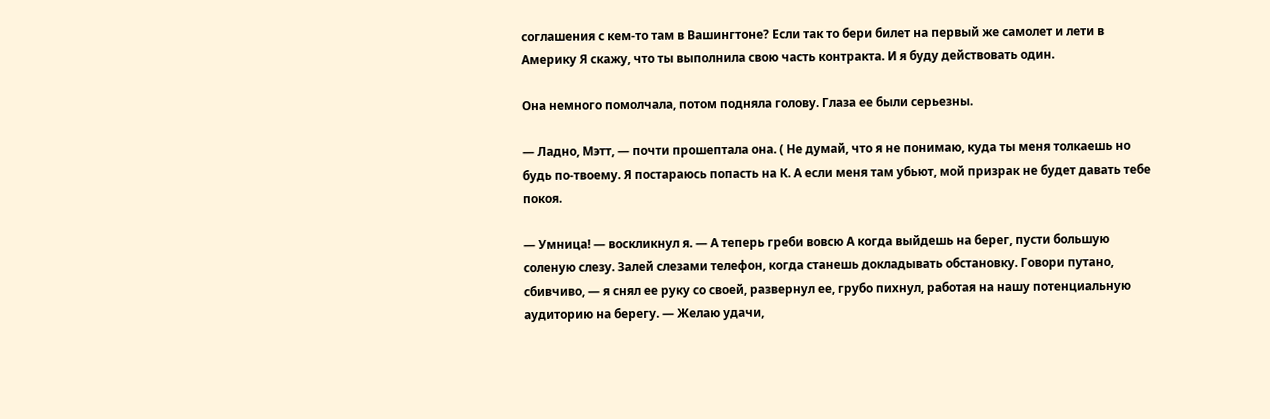соглашения с кем-то там в Вашингтоне? Если так то бери билет на первый же самолет и лети в Америку Я скажу, что ты выполнила свою часть контракта. И я буду действовать один.

Она немного помолчала, потом подняла голову. Глаза ее были серьезны.

— Ладно, Мэтт, — почти прошептала она. ( Не думай, что я не понимаю, куда ты меня толкаешь но будь по-твоему. Я постараюсь попасть на К. А если меня там убьют, мой призрак не будет давать тебе покоя.

— Умница! — воскликнул я. — А теперь греби вовсю А когда выйдешь на берег, пусти большую соленую слезу. Залей слезами телефон, когда станешь докладывать обстановку. Говори путано, сбивчиво, — я снял ее руку со своей, развернул ее, грубо пихнул, работая на нашу потенциальную аудиторию на берегу. — Желаю удачи,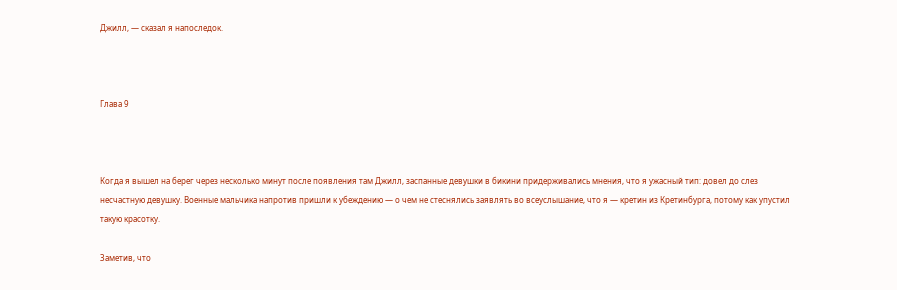Джилл, — сказал я напоследок.



Глава 9



Когда я вышел на берег через несколько минут после появления там Джилл, заспанные девушки в бикини придерживались мнения, что я ужасный тип: довел до слез несчастную девушку. Военные мальчика напротив пришли к убеждению — о чем не стеснялись заявлять во всеуслышание, что я — кретин из Кретинбурга, потому как упустил такую красотку.

Заметив, что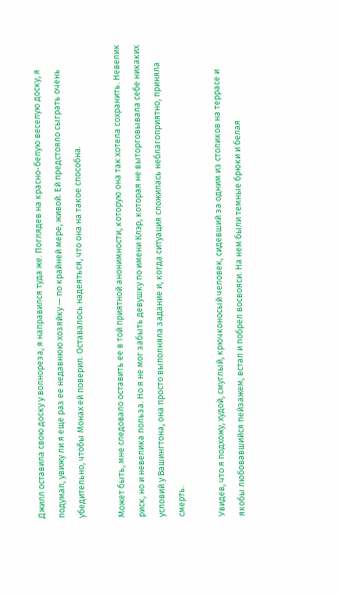Джилл оставила свою доску у волнореза, я направился туда же. Поглядев на красно-белую веселую доску, я подумал, увижу ли я еще раз ее недавнюю хозяйку — по крайней мере, живой. Ей предстояло сыграть очень убедительно, чтобы Монах ей поверил. Оставалось надеяться, что она на такое способна.

Может быть, мне следовало оставить ее в той приятной анонимности, которую она так хотела сохранить. Невелик риск, но и невелика польза. Но я не мог забыть девушку по имени Клэр, которая не выторговывала себе никаких условий у Вашингтона, она просто выполняла задание и, когда ситуация сложилась неблагоприятно, приняла смерть.

Увидев, что я подхожу, худой, смуглый, крючконосый человек, сидевший за одним из столиков на террасе и якобы любовавшийся пейзажем, встал и побрел восвояси. На нем были темные брюки и белая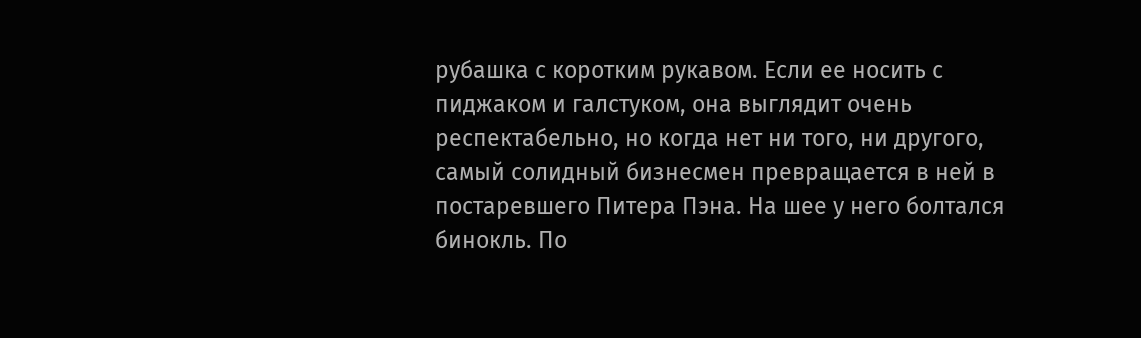рубашка с коротким рукавом. Если ее носить с пиджаком и галстуком, она выглядит очень респектабельно, но когда нет ни того, ни другого, самый солидный бизнесмен превращается в ней в постаревшего Питера Пэна. На шее у него болтался бинокль. По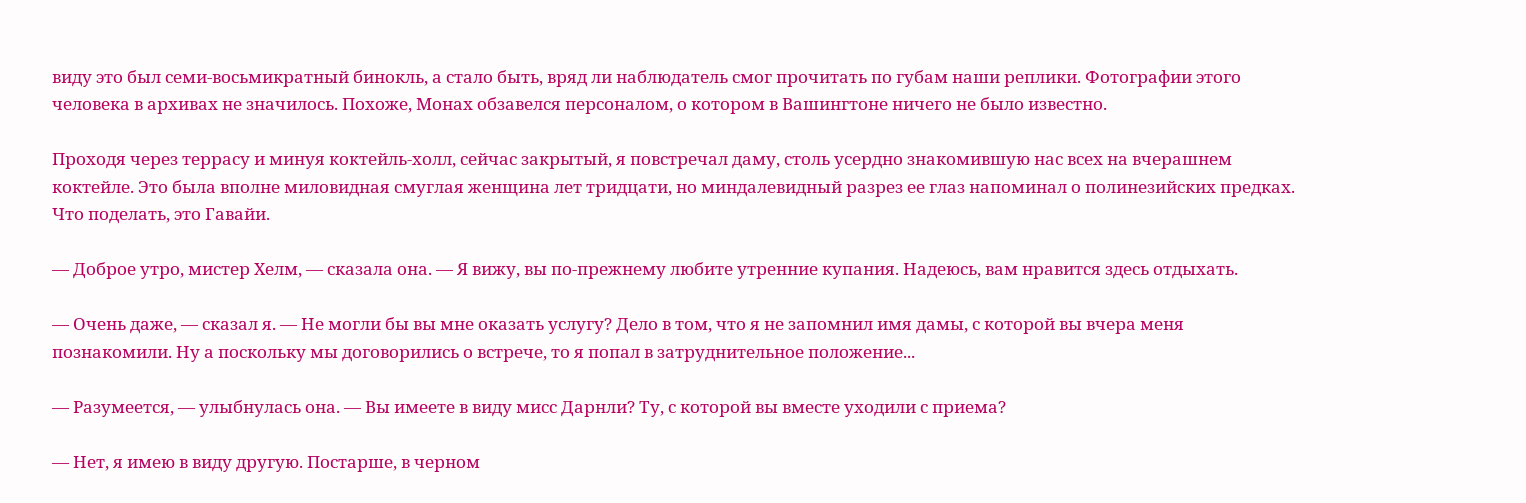виду это был семи-восьмикратный бинокль, а стало быть, вряд ли наблюдатель смог прочитать по губам наши реплики. Фотографии этого человека в архивах не значилось. Похоже, Монах обзавелся персоналом, о котором в Вашингтоне ничего не было известно.

Проходя через террасу и минуя коктейль-холл, сейчас закрытый, я повстречал даму, столь усердно знакомившую нас всех на вчерашнем коктейле. Это была вполне миловидная смуглая женщина лет тридцати, но миндалевидный разрез ее глаз напоминал о полинезийских предках. Что поделать, это Гавайи.

— Доброе утро, мистер Хелм, — сказала она. — Я вижу, вы по-прежнему любите утренние купания. Надеюсь, вам нравится здесь отдыхать.

— Очень даже, — сказал я. — Не могли бы вы мне оказать услугу? Дело в том, что я не запомнил имя дамы, с которой вы вчера меня познакомили. Ну а поскольку мы договорились о встрече, то я попал в затруднительное положение...

— Разумеется, — улыбнулась она. — Вы имеете в виду мисс Дарнли? Ту, с которой вы вместе уходили с приема?

— Нет, я имею в виду другую. Постарше, в черном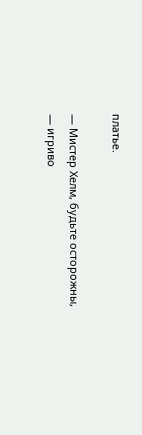платье.

— Мистер Хелм, будьте осторожны, — игриво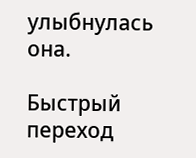улыбнулась она.

Быстрый переход